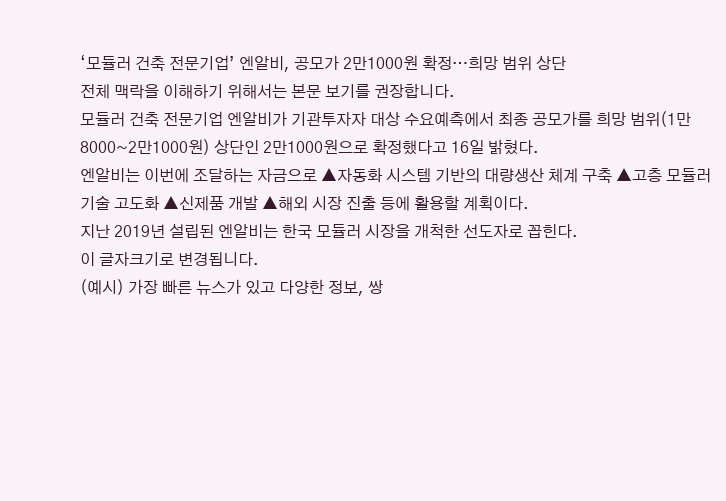‘모듈러 건축 전문기업’ 엔알비, 공모가 2만1000원 확정…희망 범위 상단
전체 맥락을 이해하기 위해서는 본문 보기를 권장합니다.
모듈러 건축 전문기업 엔알비가 기관투자자 대상 수요예측에서 최종 공모가를 희망 범위(1만8000~2만1000원) 상단인 2만1000원으로 확정했다고 16일 밝혔다.
엔알비는 이번에 조달하는 자금으로 ▲자동화 시스템 기반의 대량생산 체계 구축 ▲고층 모듈러 기술 고도화 ▲신제품 개발 ▲해외 시장 진출 등에 활용할 계획이다.
지난 2019년 설립된 엔알비는 한국 모듈러 시장을 개척한 선도자로 꼽힌다.
이 글자크기로 변경됩니다.
(예시) 가장 빠른 뉴스가 있고 다양한 정보, 쌍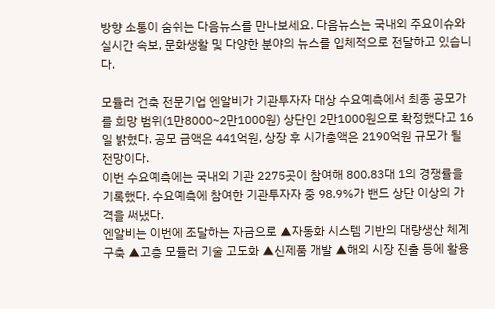방향 소통이 숨쉬는 다음뉴스를 만나보세요. 다음뉴스는 국내외 주요이슈와 실시간 속보, 문화생활 및 다양한 분야의 뉴스를 입체적으로 전달하고 있습니다.

모듈러 건축 전문기업 엔알비가 기관투자자 대상 수요예측에서 최종 공모가를 희망 범위(1만8000~2만1000원) 상단인 2만1000원으로 확정했다고 16일 밝혔다. 공모 금액은 441억원, 상장 후 시가총액은 2190억원 규모가 될 전망이다.
이번 수요예측에는 국내외 기관 2275곳이 참여해 800.83대 1의 경쟁률을 기록했다. 수요예측에 참여한 기관투자자 중 98.9%가 밴드 상단 이상의 가격을 써냈다.
엔알비는 이번에 조달하는 자금으로 ▲자동화 시스템 기반의 대량생산 체계 구축 ▲고층 모듈러 기술 고도화 ▲신제품 개발 ▲해외 시장 진출 등에 활용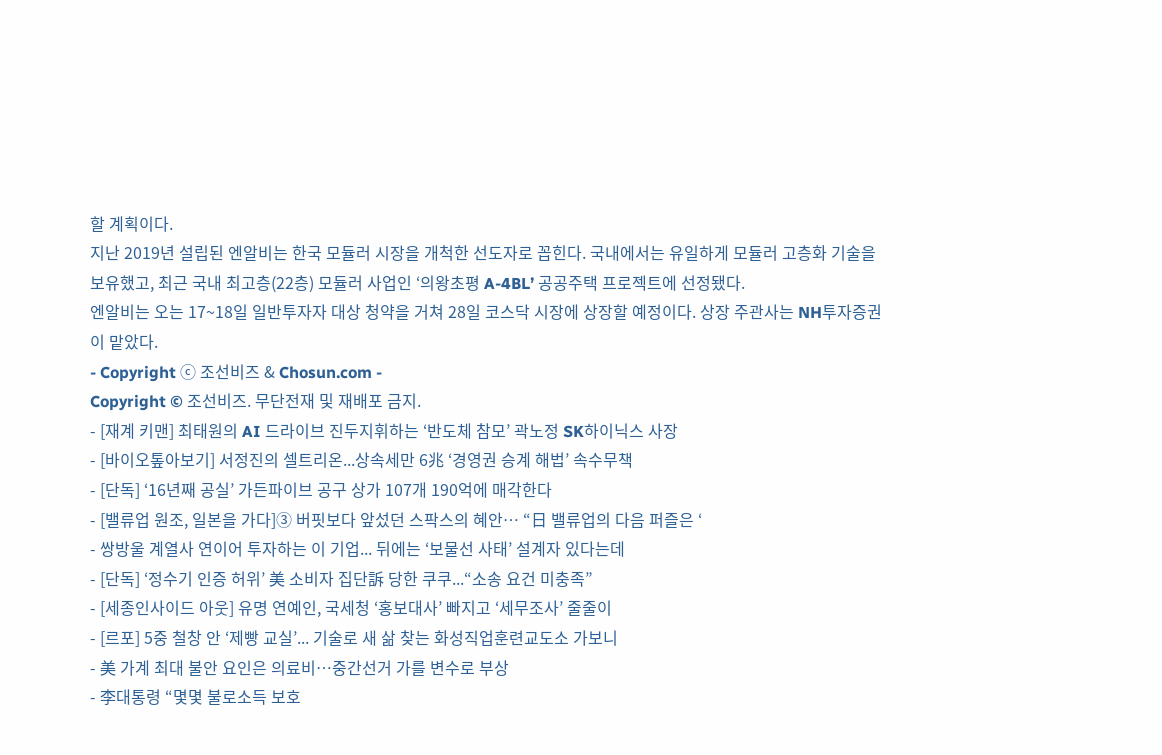할 계획이다.
지난 2019년 설립된 엔알비는 한국 모듈러 시장을 개척한 선도자로 꼽힌다. 국내에서는 유일하게 모듈러 고층화 기술을 보유했고, 최근 국내 최고층(22층) 모듈러 사업인 ‘의왕초평 A-4BL’ 공공주택 프로젝트에 선정됐다.
엔알비는 오는 17~18일 일반투자자 대상 청약을 거쳐 28일 코스닥 시장에 상장할 예정이다. 상장 주관사는 NH투자증권이 맡았다.
- Copyright ⓒ 조선비즈 & Chosun.com -
Copyright © 조선비즈. 무단전재 및 재배포 금지.
- [재계 키맨] 최태원의 AI 드라이브 진두지휘하는 ‘반도체 참모’ 곽노정 SK하이닉스 사장
- [바이오톺아보기] 서정진의 셀트리온...상속세만 6兆 ‘경영권 승계 해법’ 속수무책
- [단독] ‘16년째 공실’ 가든파이브 공구 상가 107개 190억에 매각한다
- [밸류업 원조, 일본을 가다]③ 버핏보다 앞섰던 스팍스의 혜안… “日 밸류업의 다음 퍼즐은 ‘
- 쌍방울 계열사 연이어 투자하는 이 기업... 뒤에는 ‘보물선 사태’ 설계자 있다는데
- [단독] ‘정수기 인증 허위’ 美 소비자 집단訴 당한 쿠쿠...“소송 요건 미충족”
- [세종인사이드 아웃] 유명 연예인, 국세청 ‘홍보대사’ 빠지고 ‘세무조사’ 줄줄이
- [르포] 5중 철창 안 ‘제빵 교실’... 기술로 새 삶 찾는 화성직업훈련교도소 가보니
- 美 가계 최대 불안 요인은 의료비…중간선거 가를 변수로 부상
- 李대통령 “몇몇 불로소득 보호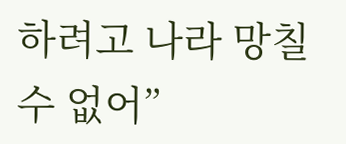하려고 나라 망칠 수 없어”